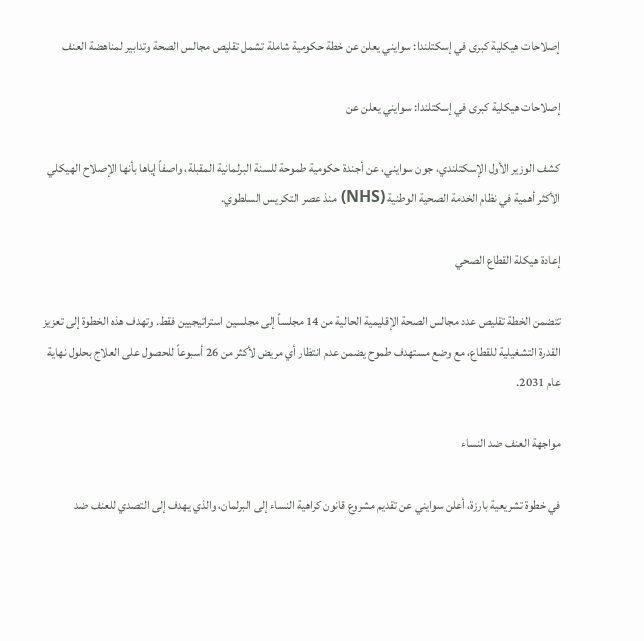إصلاحات هيكلية كبرى في إسكتلندا: سوايني يعلن عن خطة حكومية شاملة تشمل تقليص مجالس الصحة وتدابير لمناهضة العنف

إصلاحات هيكلية كبرى في إسكتلندا: سوايني يعلن عن

كشف الوزير الأول الإسكتلندي، جون سوايني، عن أجندة حكومية طموحة للسنة البرلمانية المقبلة، واصفاً إياها بأنها الإصلاح الهيكلي الأكثر أهمية في نظام الخدمة الصحية الوطنية (NHS) منذ عصر التكريس السلطوي.

إعادة هيكلة القطاع الصحي

تتضمن الخطة تقليص عدد مجالس الصحة الإقليمية الحالية من 14 مجلساً إلى مجلسين استراتيجيين فقط. وتهدف هذه الخطوة إلى تعزيز القدرة التشغيلية للقطاع، مع وضع مستهدف طموح يضمن عدم انتظار أي مريض لأكثر من 26 أسبوعاً للحصول على العلاج بحلول نهاية عام 2031.

مواجهة العنف ضد النساء

في خطوة تشريعية بارزة، أعلن سوايني عن تقديم مشروع قانون كراهية النساء إلى البرلمان، والذي يهدف إلى التصدي للعنف ضد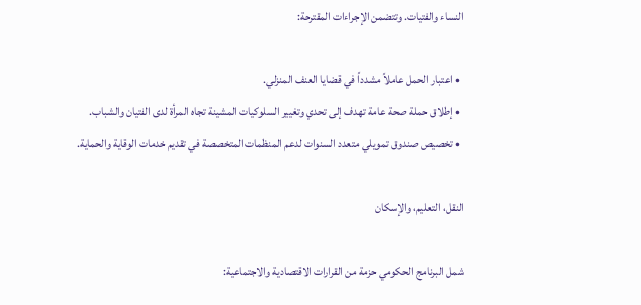النساء والفتيات. وتتضمن الإجراءات المقترحة:

  • اعتبار الحمل عاملاً مشدداً في قضايا العنف المنزلي.
  • إطلاق حملة صحة عامة تهدف إلى تحدي وتغيير السلوكيات المشينة تجاه المرأة لدى الفتيان والشباب.
  • تخصيص صندوق تمويلي متعدد السنوات لدعم المنظمات المتخصصة في تقديم خدمات الوقاية والحماية.

النقل، التعليم، والإسكان

شمل البرنامج الحكومي حزمة من القرارات الاقتصادية والاجتماعية: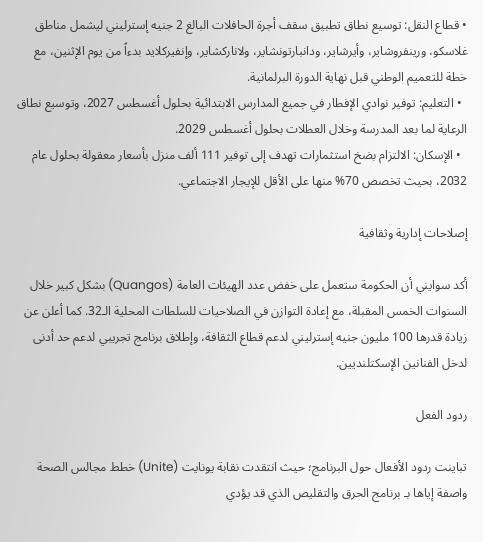• قطاع النقل: توسيع نطاق تطبيق سقف أجرة الحافلات البالغ 2 جنيه إسترليني ليشمل مناطق غلاسكو، ورينفروشاير، وأيرشاير، ودانبارتونشاير، ولاناركشاير، وإنفيركلايد بدءاً من يوم الإثنين، مع خطة للتعميم الوطني قبل نهاية الدورة البرلمانية.
  • التعليم: توفير نوادي الإفطار في جميع المدارس الابتدائية بحلول أغسطس 2027، وتوسيع نطاق الرعاية لما بعد المدرسة وخلال العطلات بحلول أغسطس 2029.
  • الإسكان: الالتزام بضخ استثمارات تهدف إلى توفير 111 ألف منزل بأسعار معقولة بحلول عام 2032، بحيث تخصص 70% منها على الأقل للإيجار الاجتماعي.

إصلاحات إدارية وثقافية

أكد سوايني أن الحكومة ستعمل على خفض عدد الهيئات العامة (Quangos) بشكل كبير خلال السنوات الخمس المقبلة، مع إعادة التوازن في الصلاحيات للسلطات المحلية الـ32. كما أعلن عن زيادة قدرها 100 مليون جنيه إسترليني لدعم قطاع الثقافة، وإطلاق برنامج تجريبي لدعم حد أدنى لدخل الفنانين الإسكتلنديين.

ردود الفعل

تباينت ردود الأفعال حول البرنامج؛ حيث انتقدت نقابة يونايت (Unite) خطط مجالس الصحة واصفة إياها بـ برنامج الحرق والتقليص الذي قد يؤدي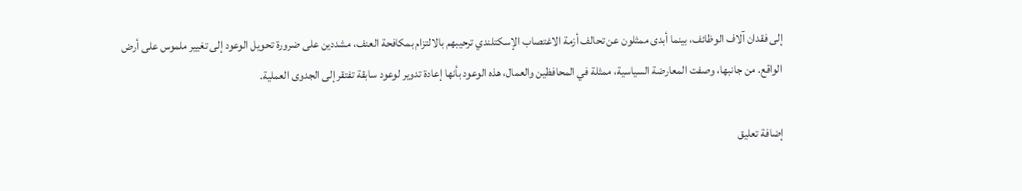إلى فقدان آلاف الوظائف، بينما أبدى ممثلون عن تحالف أزمة الاغتصاب الإسكتلندي ترحيبهم بالالتزام بمكافحة العنف، مشددين على ضرورة تحويل الوعود إلى تغيير ملموس على أرض الواقع. من جانبها، وصفت المعارضة السياسية، ممثلة في المحافظين والعمال، هذه الوعود بأنها إعادة تدوير لوعود سابقة تفتقر إلى الجدوى العملية.

إضافة تعليق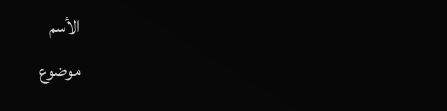الأسم
موضوع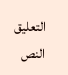التعليق
النص